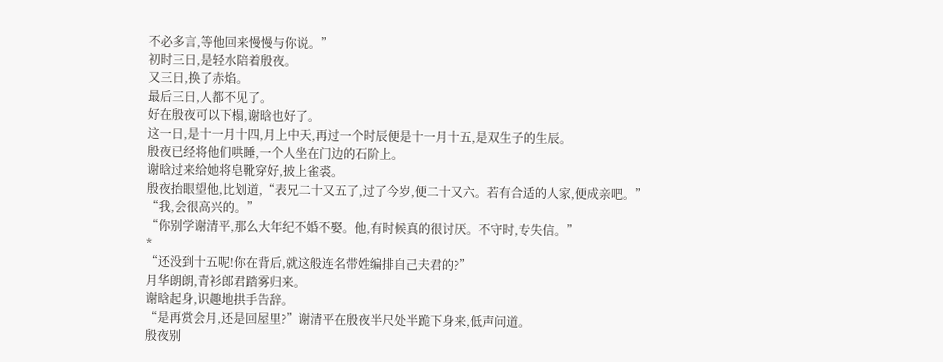不必多言,等他回来慢慢与你说。”
初时三日,是轻水陪着殷夜。
又三日,换了赤焰。
最后三日,人都不见了。
好在殷夜可以下榻,谢晗也好了。
这一日,是十一月十四,月上中天,再过一个时辰便是十一月十五,是双生子的生辰。
殷夜已经将他们哄睡,一个人坐在门边的石阶上。
谢晗过来给她将皂靴穿好,披上雀裘。
殷夜抬眼望他,比划道,“表兄二十又五了,过了今岁,便二十又六。若有合适的人家,便成亲吧。”
“我,会很高兴的。”
“你别学谢清平,那么大年纪不婚不娶。他,有时候真的很讨厌。不守时,专失信。”
*
“还没到十五呢!你在背后,就这般连名带姓编排自己夫君的?”
月华朗朗,青衫郎君踏雾归来。
谢晗起身,识趣地拱手告辞。
“是再赏会月,还是回屋里?”谢清平在殷夜半尺处半跪下身来,低声问道。
殷夜别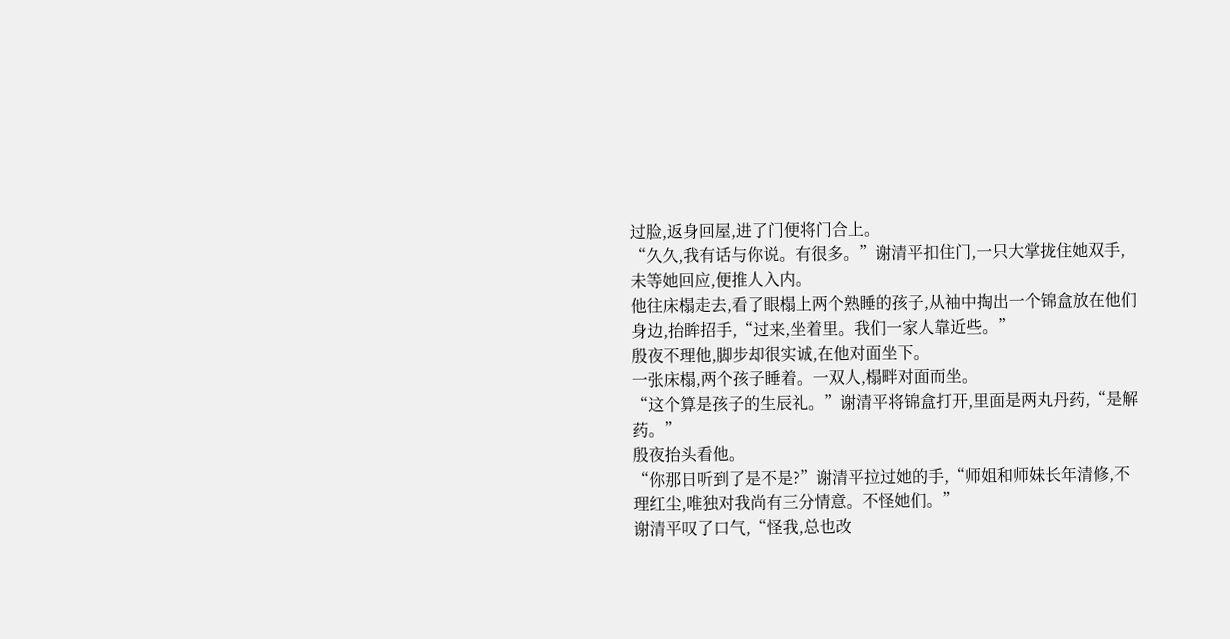过脸,返身回屋,进了门便将门合上。
“久久,我有话与你说。有很多。”谢清平扣住门,一只大掌拢住她双手,未等她回应,便推人入内。
他往床榻走去,看了眼榻上两个熟睡的孩子,从袖中掏出一个锦盒放在他们身边,抬眸招手,“过来,坐着里。我们一家人靠近些。”
殷夜不理他,脚步却很实诚,在他对面坐下。
一张床榻,两个孩子睡着。一双人,榻畔对面而坐。
“这个算是孩子的生辰礼。”谢清平将锦盒打开,里面是两丸丹药,“是解药。”
殷夜抬头看他。
“你那日听到了是不是?”谢清平拉过她的手,“师姐和师妹长年清修,不理红尘,唯独对我尚有三分情意。不怪她们。”
谢清平叹了口气,“怪我,总也改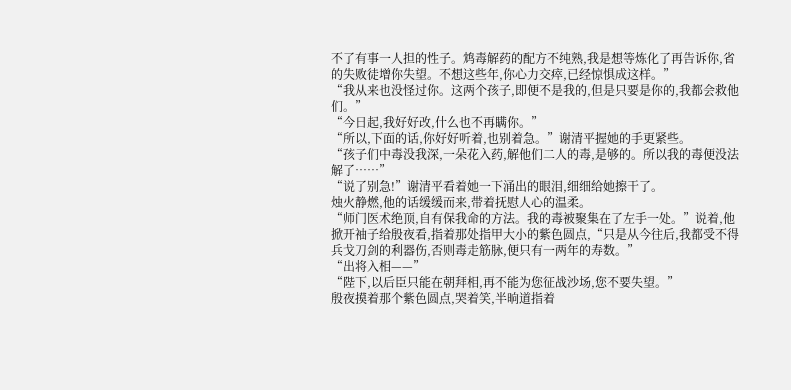不了有事一人担的性子。鸩毒解药的配方不纯熟,我是想等炼化了再告诉你,省的失败徒增你失望。不想这些年,你心力交瘁,已经惊惧成这样。”
“我从来也没怪过你。这两个孩子,即便不是我的,但是只要是你的,我都会救他们。”
“今日起,我好好改,什么也不再瞒你。”
“所以,下面的话,你好好听着,也别着急。”谢清平握她的手更紧些。
“孩子们中毒没我深,一朵花入药,解他们二人的毒,是够的。所以我的毒便没法解了……”
“说了别急!”谢清平看着她一下涌出的眼泪,细细给她擦干了。
烛火静燃,他的话缓缓而来,带着抚慰人心的温柔。
“师门医术绝顶,自有保我命的方法。我的毒被聚集在了左手一处。”说着,他掀开袖子给殷夜看,指着那处指甲大小的紫色圆点,“只是从今往后,我都受不得兵戈刀剑的利器伤,否则毒走筋脉,便只有一两年的寿数。”
“出将入相——”
“陛下,以后臣只能在朝拜相,再不能为您征战沙场,您不要失望。”
殷夜摸着那个紫色圆点,哭着笑,半晌道指着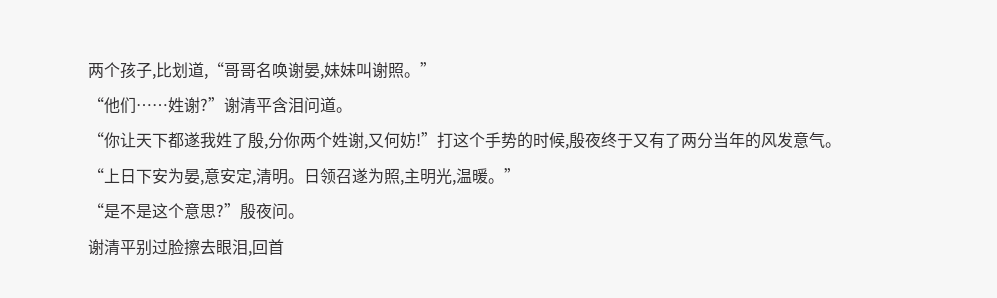两个孩子,比划道,“哥哥名唤谢晏,妹妹叫谢照。”
“他们……姓谢?”谢清平含泪问道。
“你让天下都遂我姓了殷,分你两个姓谢,又何妨!”打这个手势的时候,殷夜终于又有了两分当年的风发意气。
“上日下安为晏,意安定,清明。日领召遂为照,主明光,温暖。”
“是不是这个意思?”殷夜问。
谢清平别过脸擦去眼泪,回首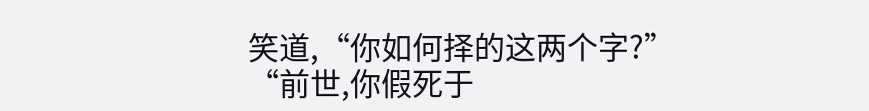笑道,“你如何择的这两个字?”
“前世,你假死于